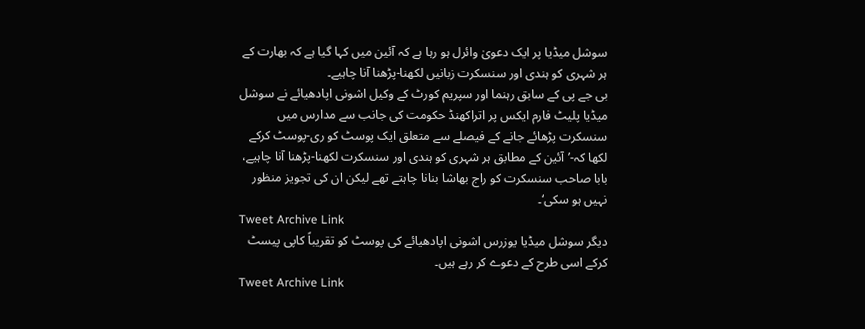سوشل میڈیا پر ایک دعویٰ وائرل ہو رہا ہے کہ آئین میں کہا گیا ہے کہ بھارت کے ہر شہری کو ہندی اور سنسکرت زبانیں لکھنا-پڑھنا آنا چاہیے۔
بی جے پی کے سابق رہنما اور سپریم کورٹ کے وکیل اشونی اپادھیائے نے سوشل میڈیا پلیٹ فارم ایکس پر اتراکھنڈ حکومت کی جانب سے مدارس میں سنسکرت پڑھائے جانے کے فیصلے سے متعلق ایک پوسٹ کو ری-پوسٹ کرکے لکھا کہ-’آئین کے مطابق ہر شہری کو ہندی اور سنسکرت لکھنا-پڑھنا آنا چاہیے، بابا صاحب سنسکرت کو راج بھاشا بنانا چاہتے تھے لیکن ان کی تجویز منظور نہیں ہو سکی‘۔
Tweet Archive Link
دیگر سوشل میڈیا یوزرس اشونی اپادھیائے کی پوسٹ کو تقریباً کاپی پیسٹ کرکے اسی طرح کے دعوے کر رہے ہیں۔
Tweet Archive Link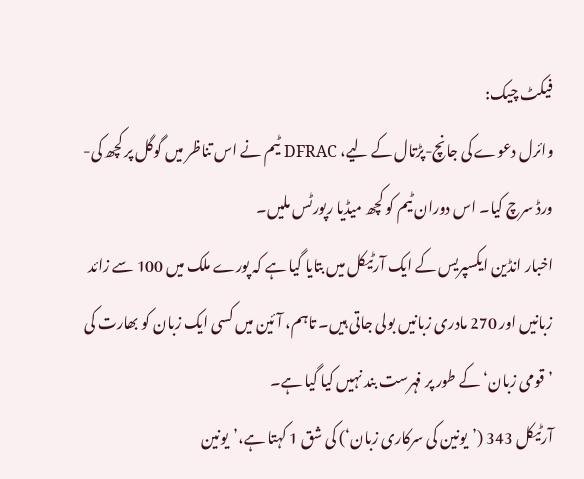فیکٹ چیک:
وائرل دعوے کی جانچ-پڑتال کے لیے، DFRAC ٹیم نے اس تناظر میں گوگل پر کچھ کی-ورڈ سرچ کیا۔ اس دوران ٹیم کو کچھ میڈیا رپورٹس ملیں۔
اخبار انڈین ایکسپریس کے ایک آرٹیکل میں بتایا گیا ہے کہ پورے ملک میں 100 سے زائد زبانیں اور 270 مادری زبانیں بولی جاتی ہیں۔ تاہم، آئین میں کسی ایک زبان کو بھارت کی ’قومی زبان‘ کے طور پر فہرست بند نہیں کیا گیا ہے۔
آرٹیکل 343 (’یونین کی سرکاری زبان‘) کی شق 1 کہتا ہے،’یونین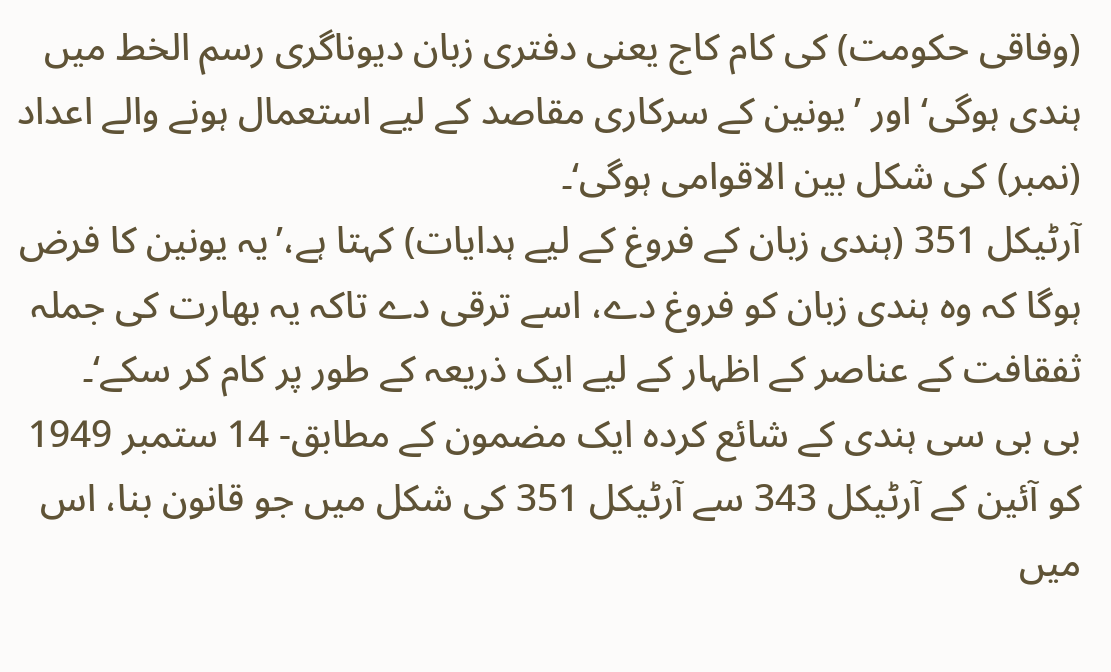(وفاقی حکومت) کی کام کاج یعنی دفتری زبان دیوناگری رسم الخط میں ہندی ہوگی‘ اور ’یونین کے سرکاری مقاصد کے لیے استعمال ہونے والے اعداد (نمبر) کی شکل بین الاقوامی ہوگی‘۔
آرٹیکل 351 (ہندی زبان کے فروغ کے لیے ہدایات) کہتا ہے،’یہ یونین کا فرض ہوگا کہ وہ ہندی زبان کو فروغ دے، اسے ترقی دے تاکہ یہ بھارت کی جملہ ثفقافت کے عناصر کے اظہار کے لیے ایک ذریعہ کے طور پر کام کر سکے‘۔
بی بی سی ہندی کے شائع کردہ ایک مضمون کے مطابق- 14 ستمبر 1949 کو آئین کے آرٹیکل 343 سے آرٹیکل 351 کی شکل میں جو قانون بنا، اس میں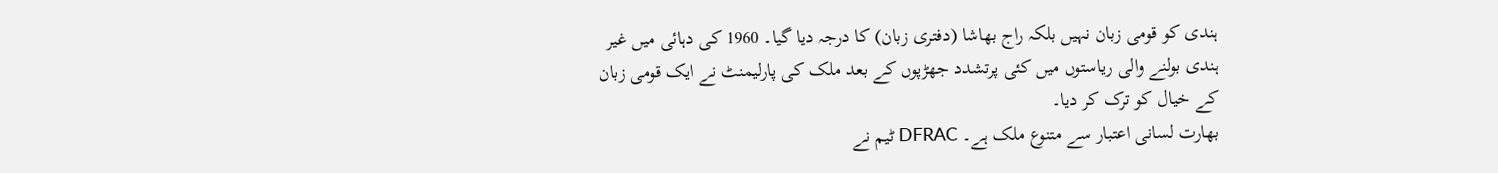ہندی کو قومی زبان نہیں بلکہ راج بھاشا (دفتری زبان) کا درجہ دیا گیا۔ 1960 کی دہائی میں غیر ہندی بولنے والی ریاستوں میں کئی پرتشدد جھڑپوں کے بعد ملک کی پارلیمنٹ نے ایک قومی زبان کے خیال کو ترک کر دیا۔
بھارت لسانی اعتبار سے متنوع ملک ہے۔ DFRAC ٹیم نے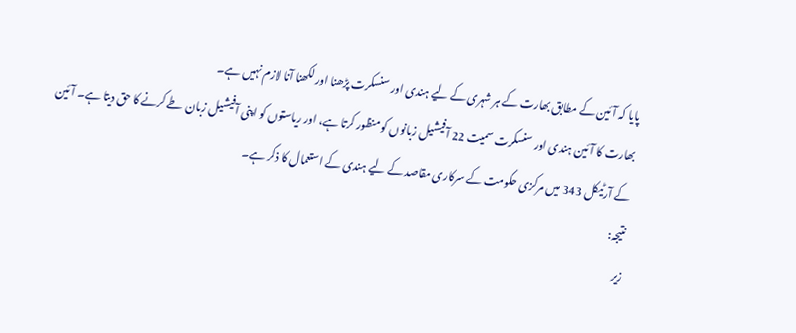پایا کہ آئین کے مطابق بھارت کے ہر شہری کے لیے ہندی اور سنسکرت پڑھنا اور لکھنا آنا لازم نہیں ہے۔
بھارت کا آئین ہندی اور سنسکرت سمیت 22 آفیشیل زبانوں کو منظور کرتا ہے، اور ریاستوں کو اپنی آفیشیل زبان طے کرنے کا حق دیتا ہے۔ آئین کے آرٹیکل 343 میں مرکزی حکومت کے سرکاری مقاصد کے لیے ہندی کے استعمال کا ذکر ہے۔
نتیجہ:
زیر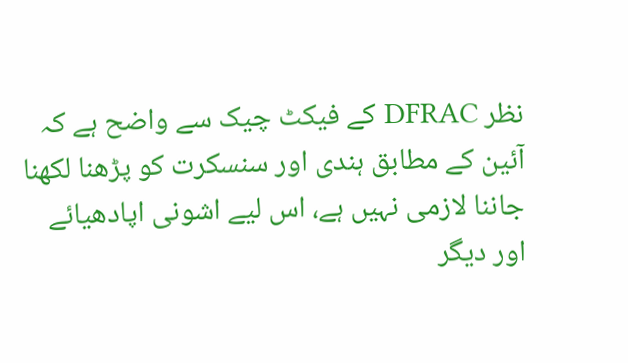نظر DFRAC کے فیکٹ چیک سے واضح ہے کہ آئین کے مطابق ہندی اور سنسکرت کو پڑھنا لکھنا جاننا لازمی نہیں ہے، اس لیے اشونی اپادھیائے اور دیگر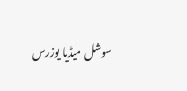سوشل میڈیا یوزرس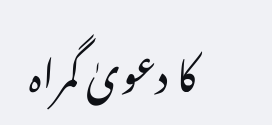کا دعویٰ گمراہ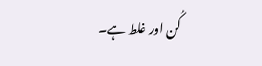کُن اور غلط ہے۔